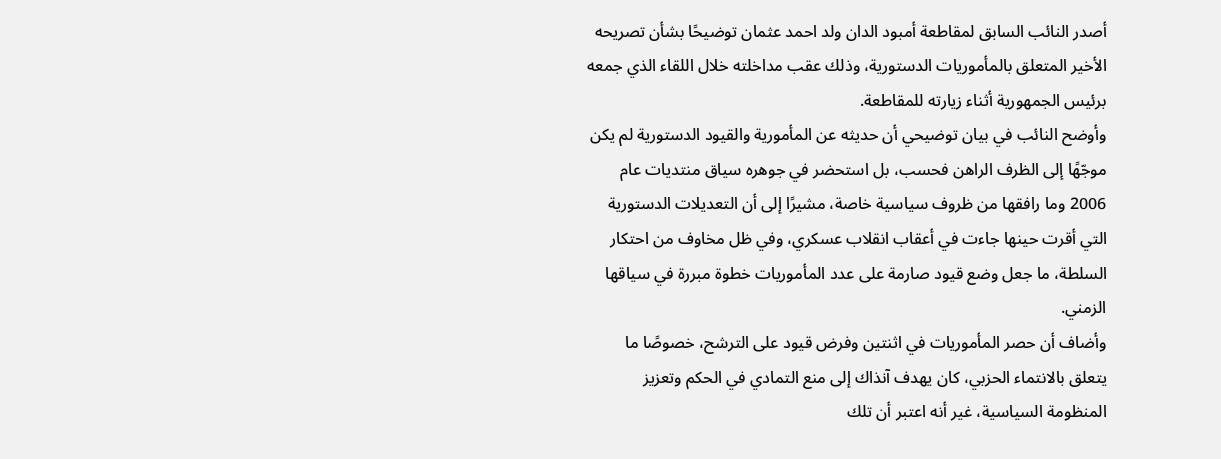أصدر النائب السابق لمقاطعة أمبود الدان ولد احمد عثمان توضيحًا بشأن تصريحه الأخير المتعلق بالمأموريات الدستورية، وذلك عقب مداخلته خلال اللقاء الذي جمعه برئيس الجمهورية أثناء زيارته للمقاطعة.
وأوضح النائب في بيان توضيحي أن حديثه عن المأمورية والقيود الدستورية لم يكن موجّهًا إلى الظرف الراهن فحسب، بل استحضر في جوهره سياق منتديات عام 2006 وما رافقها من ظروف سياسية خاصة، مشيرًا إلى أن التعديلات الدستورية التي أقرت حينها جاءت في أعقاب انقلاب عسكري، وفي ظل مخاوف من احتكار السلطة، ما جعل وضع قيود صارمة على عدد المأموريات خطوة مبررة في سياقها الزمني.
وأضاف أن حصر المأموريات في اثنتين وفرض قيود على الترشح، خصوصًا ما يتعلق بالانتماء الحزبي، كان يهدف آنذاك إلى منع التمادي في الحكم وتعزيز المنظومة السياسية، غير أنه اعتبر أن تلك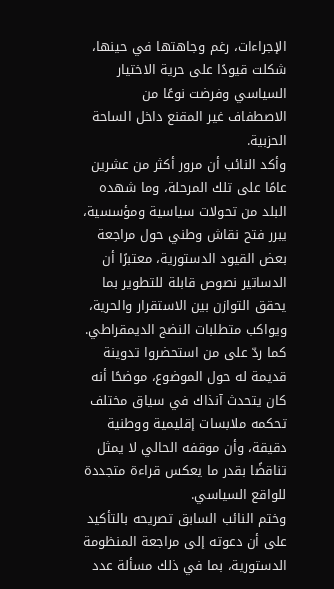الإجراءات، رغم وجاهتها في حينها، شكلت قيودًا على حرية الاختيار السياسي وفرضت نوعًا من الاصطفاف غير المقنع داخل الساحة الحزبية.
وأكد النائب أن مرور أكثر من عشرين عامًا على تلك المرحلة، وما شهده البلد من تحولات سياسية ومؤسسية، يبرر فتح نقاش وطني حول مراجعة بعض القيود الدستورية، معتبرًا أن الدساتير نصوص قابلة للتطوير بما يحقق التوازن بين الاستقرار والحرية، ويواكب متطلبات النضج الديمقراطي.
كما ردّ على من استحضروا تدوينة قديمة له حول الموضوع، موضحًا أنه كان يتحدث آنذاك في سياق مختلف تحكمه ملابسات إقليمية ووطنية دقيقة، وأن موقفه الحالي لا يمثل تناقضًا بقدر ما يعكس قراءة متجددة للواقع السياسي.
وختم النائب السابق تصريحه بالتأكيد على أن دعوته إلى مراجعة المنظومة الدستورية، بما في ذلك مسألة عدد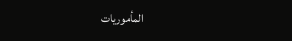المأموريات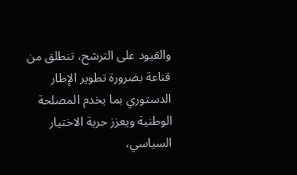والقيود على الترشح، تنطلق من قناعة بضرورة تطوير الإطار الدستوري بما يخدم المصلحة الوطنية ويعزز حرية الاختيار السياسي،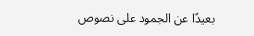بعيدًا عن الجمود على نصوص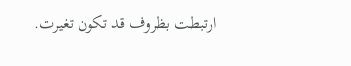ارتبطت بظروف قد تكون تغيرت.